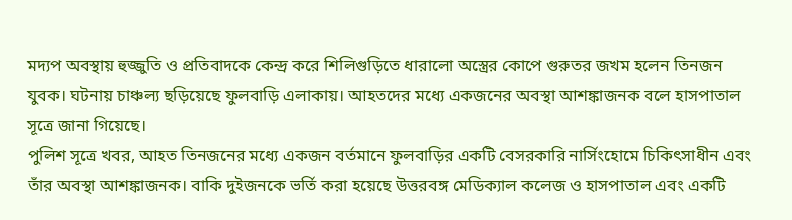মদ্যপ অবস্থায় হুজ্জুতি ও প্রতিবাদকে কেন্দ্র করে শিলিগুড়িতে ধারালো অস্ত্রের কোপে গুরুতর জখম হলেন তিনজন যুবক। ঘটনায় চাঞ্চল্য ছড়িয়েছে ফুলবাড়ি এলাকায়। আহতদের মধ্যে একজনের অবস্থা আশঙ্কাজনক বলে হাসপাতাল সূত্রে জানা গিয়েছে।
পুলিশ সূত্রে খবর, আহত তিনজনের মধ্যে একজন বর্তমানে ফুলবাড়ির একটি বেসরকারি নার্সিংহোমে চিকিৎসাধীন এবং তাঁর অবস্থা আশঙ্কাজনক। বাকি দুইজনকে ভর্তি করা হয়েছে উত্তরবঙ্গ মেডিক্যাল কলেজ ও হাসপাতাল এবং একটি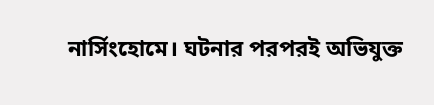নার্সিংহোমে। ঘটনার পরপরই অভিযুক্ত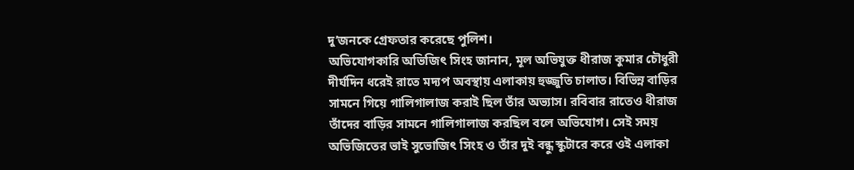দু’জনকে গ্রেফতার করেছে পুলিশ।
অভিযোগকারি অভিজিৎ সিংহ জানান, মূল অভিযুক্ত ধীরাজ কুমার চৌধুরী দীর্ঘদিন ধরেই রাতে মদ্যপ অবস্থায় এলাকায় হুজ্জুতি চালাত। বিভিন্ন বাড়ির সামনে গিয়ে গালিগালাজ করাই ছিল তাঁর অভ্যাস। রবিবার রাতেও ধীরাজ তাঁদের বাড়ির সামনে গালিগালাজ করছিল বলে অভিযোগ। সেই সময় অভিজিতের ভাই সুভোজিৎ সিংহ ও তাঁর দুই বন্ধু স্কুটারে করে ওই এলাকা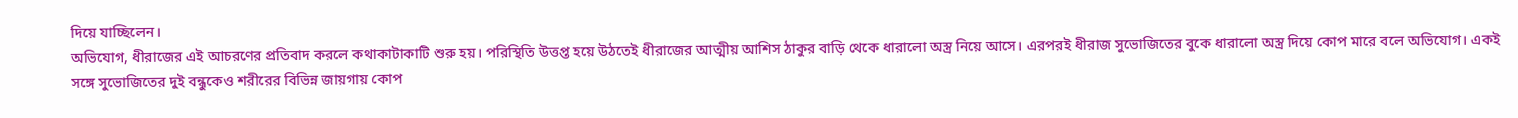দিয়ে যাচ্ছিলেন।
অভিযোগ, ধীরাজের এই আচরণের প্রতিবাদ করলে কথাকাটাকাটি শুরু হয়। পরিস্থিতি উত্তপ্ত হয়ে উঠতেই ধীরাজের আত্মীয় আশিস ঠাকুর বাড়ি থেকে ধারালো অস্ত্র নিয়ে আসে। এরপরই ধীরাজ সুভোজিতের বুকে ধারালো অস্ত্র দিয়ে কোপ মারে বলে অভিযোগ। একই সঙ্গে সুভোজিতের দুই বন্ধুকেও শরীরের বিভিন্ন জায়গায় কোপ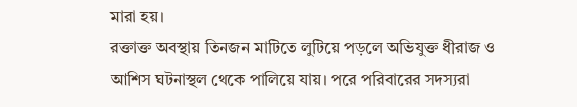মারা হয়।
রক্তাক্ত অবস্থায় তিনজন মাটিতে লুটিয়ে পড়লে অভিযুক্ত ধীরাজ ও আশিস ঘটনাস্থল থেকে পালিয়ে যায়। পরে পরিবারের সদস্যরা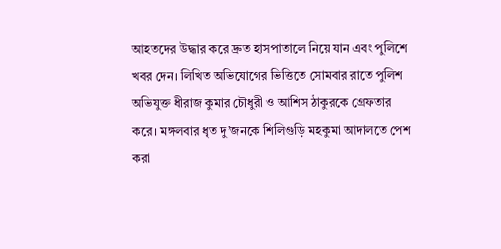আহতদের উদ্ধার করে দ্রুত হাসপাতালে নিয়ে যান এবং পুলিশে খবর দেন। লিখিত অভিযোগের ভিত্তিতে সোমবার রাতে পুলিশ অভিযুক্ত ধীরাজ কুমার চৌধুরী ও আশিস ঠাকুরকে গ্রেফতার করে। মঙ্গলবার ধৃত দু’জনকে শিলিগুড়ি মহকুমা আদালতে পেশ করা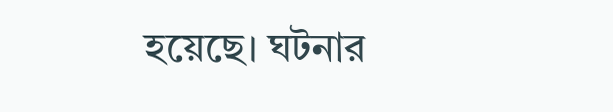হয়েছে। ঘটনার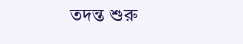তদন্ত শুরু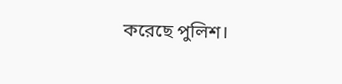করেছে পুলিশ।